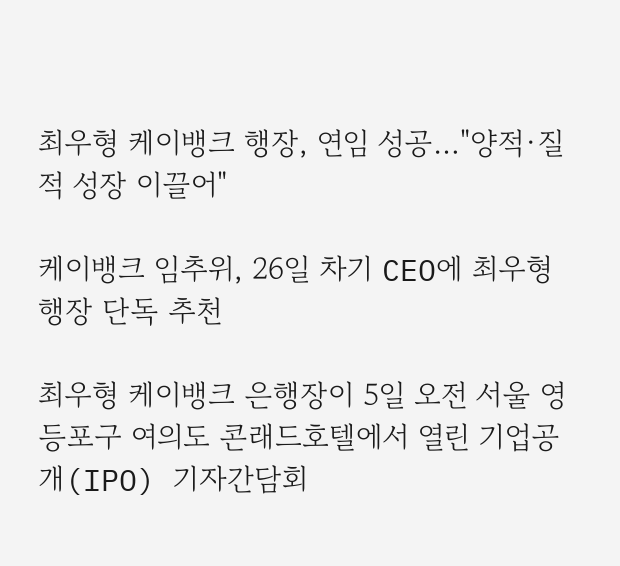최우형 케이뱅크 행장, 연임 성공…"양적·질적 성장 이끌어"

케이뱅크 임추위, 26일 차기 CEO에 최우형 행장 단독 추천

최우형 케이뱅크 은행장이 5일 오전 서울 영등포구 여의도 콘래드호텔에서 열린 기업공개(IPO) 기자간담회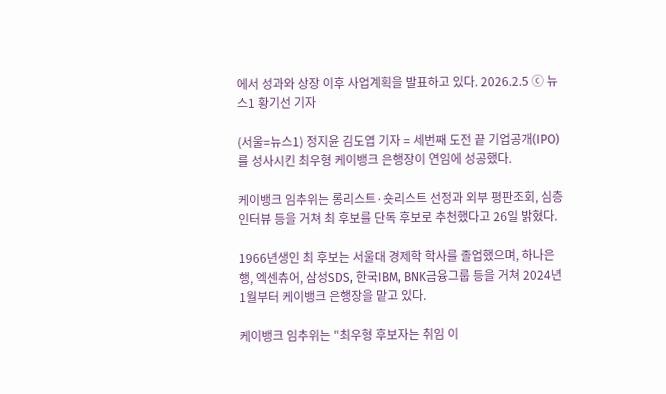에서 성과와 상장 이후 사업계획을 발표하고 있다. 2026.2.5 ⓒ 뉴스1 황기선 기자

(서울=뉴스1) 정지윤 김도엽 기자 = 세번째 도전 끝 기업공개(IPO)를 성사시킨 최우형 케이뱅크 은행장이 연임에 성공했다.

케이뱅크 임추위는 롱리스트·숏리스트 선정과 외부 평판조회, 심층 인터뷰 등을 거쳐 최 후보를 단독 후보로 추천했다고 26일 밝혔다.

1966년생인 최 후보는 서울대 경제학 학사를 졸업했으며, 하나은행, 엑센츄어, 삼성SDS, 한국IBM, BNK금융그룹 등을 거쳐 2024년 1월부터 케이뱅크 은행장을 맡고 있다.

케이뱅크 임추위는 "최우형 후보자는 취임 이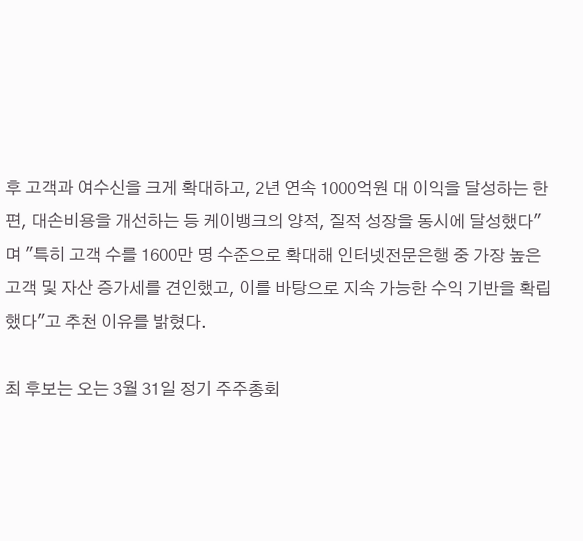후 고객과 여수신을 크게 확대하고, 2년 연속 1000억원 대 이익을 달성하는 한편, 대손비용을 개선하는 등 케이뱅크의 양적, 질적 성장을 동시에 달성했다"며 "특히 고객 수를 1600만 명 수준으로 확대해 인터넷전문은행 중 가장 높은 고객 및 자산 증가세를 견인했고, 이를 바탕으로 지속 가능한 수익 기반을 확립했다"고 추천 이유를 밝혔다.

최 후보는 오는 3월 31일 정기 주주총회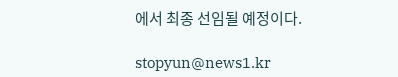에서 최종 선임될 예정이다.

stopyun@news1.kr